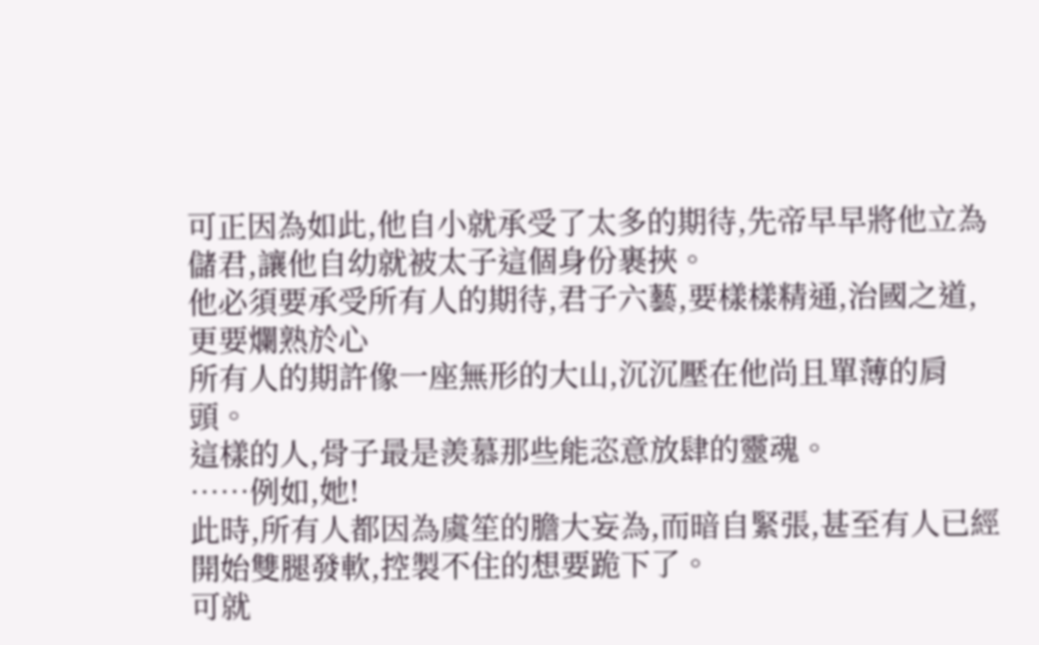可正因為如此,他自小就承受了太多的期待,先帝早早將他立為儲君,讓他自幼就被太子這個身份裹挾。
他必須要承受所有人的期待,君子六藝,要樣樣精通,治國之道,更要爛熟於心
所有人的期許像一座無形的大山,沉沉壓在他尚且單薄的肩頭。
這樣的人,骨子最是羨慕那些能恣意放肆的靈魂。
……例如,她!
此時,所有人都因為虞笙的膽大妄為,而暗自緊張,甚至有人已經開始雙腿發軟,控製不住的想要跪下了。
可就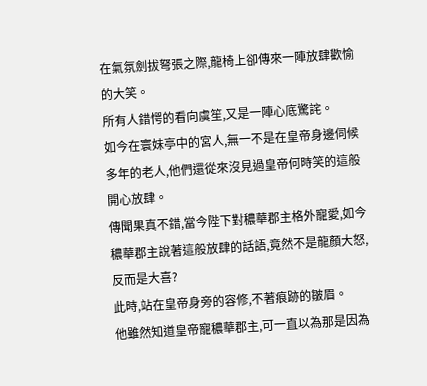在氣氛劍拔弩張之際,龍椅上卻傳來一陣放肆歡愉的大笑。
所有人錯愕的看向虞笙,又是一陣心底驚詫。
如今在寰妹亭中的宮人,無一不是在皇帝身邊伺候多年的老人,他們還從來沒見過皇帝何時笑的這般開心放肆。
傳聞果真不錯,當今陛下對穠華郡主格外寵愛,如今穠華郡主說著這般放肆的話語,竟然不是龍顏大怒,反而是大喜?
此時,站在皇帝身旁的容修,不著痕跡的皺眉。
他雖然知道皇帝寵穠華郡主,可一直以為那是因為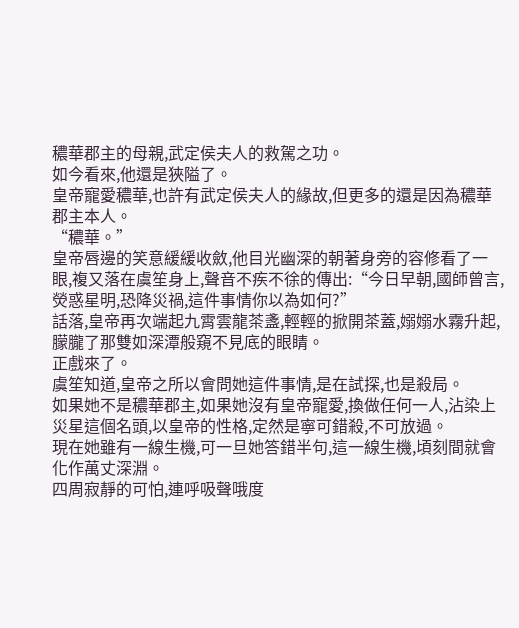穠華郡主的母親,武定侯夫人的救駕之功。
如今看來,他還是狹隘了。
皇帝寵愛穠華,也許有武定侯夫人的緣故,但更多的還是因為穠華郡主本人。
“穠華。”
皇帝唇邊的笑意緩緩收斂,他目光幽深的朝著身旁的容修看了一眼,複又落在虞笙身上,聲音不疾不徐的傳出:“今日早朝,國師曾言,熒惑星明,恐降災禍,這件事情你以為如何?”
話落,皇帝再次端起九霄雲龍茶盞,輕輕的掀開茶蓋,嫋嫋水霧升起,朦朧了那雙如深潭般窺不見底的眼睛。
正戲來了。
虞笙知道,皇帝之所以會問她這件事情,是在試探,也是殺局。
如果她不是穠華郡主,如果她沒有皇帝寵愛,換做任何一人,沾染上災星這個名頭,以皇帝的性格,定然是寧可錯殺,不可放過。
現在她雖有一線生機,可一旦她答錯半句,這一線生機,頃刻間就會化作萬丈深淵。
四周寂靜的可怕,連呼吸聲哦度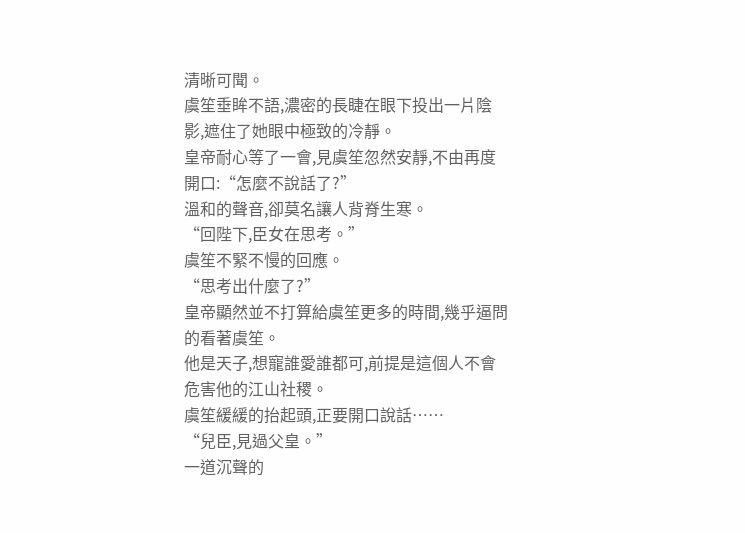清晰可聞。
虞笙垂眸不語,濃密的長睫在眼下投出一片陰影,遮住了她眼中極致的冷靜。
皇帝耐心等了一會,見虞笙忽然安靜,不由再度開口:“怎麼不說話了?”
溫和的聲音,卻莫名讓人背脊生寒。
“回陛下,臣女在思考。”
虞笙不緊不慢的回應。
“思考出什麼了?”
皇帝顯然並不打算給虞笙更多的時間,幾乎逼問的看著虞笙。
他是天子,想寵誰愛誰都可,前提是這個人不會危害他的江山社稷。
虞笙緩緩的抬起頭,正要開口說話……
“兒臣,見過父皇。”
一道沉聲的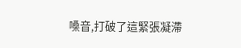嗓音,打破了這緊張凝滯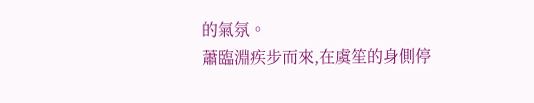的氣氛。
蕭臨淵疾步而來,在虞笙的身側停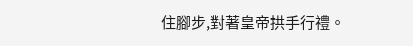住腳步,對著皇帝拱手行禮。